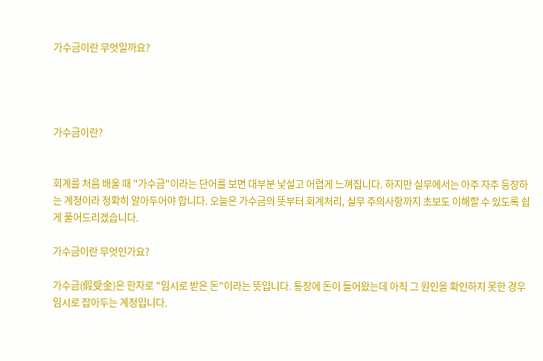가수금이란 무엇일까요?




가수금이란?


회계를 처음 배울 때 "가수금"이라는 단어를 보면 대부분 낯설고 어렵게 느껴집니다. 하지만 실무에서는 아주 자주 등장하는 계정이라 정확히 알아두어야 합니다. 오늘은 가수금의 뜻부터 회계처리, 실무 주의사항까지 초보도 이해할 수 있도록 쉽게 풀어드리겠습니다.

가수금이란 무엇인가요?

가수금(假受金)은 한자로 "임시로 받은 돈"이라는 뜻입니다. 통장에 돈이 들어왔는데 아직 그 원인을 확인하지 못한 경우 임시로 잡아두는 계정입니다.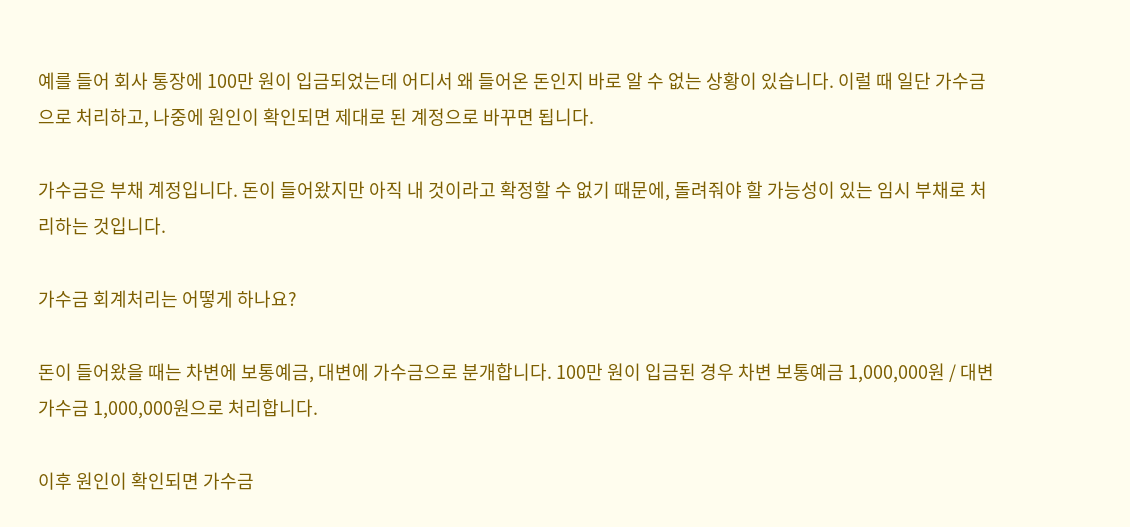예를 들어 회사 통장에 100만 원이 입금되었는데 어디서 왜 들어온 돈인지 바로 알 수 없는 상황이 있습니다. 이럴 때 일단 가수금으로 처리하고, 나중에 원인이 확인되면 제대로 된 계정으로 바꾸면 됩니다.

가수금은 부채 계정입니다. 돈이 들어왔지만 아직 내 것이라고 확정할 수 없기 때문에, 돌려줘야 할 가능성이 있는 임시 부채로 처리하는 것입니다.

가수금 회계처리는 어떻게 하나요?

돈이 들어왔을 때는 차변에 보통예금, 대변에 가수금으로 분개합니다. 100만 원이 입금된 경우 차변 보통예금 1,000,000원 / 대변 가수금 1,000,000원으로 처리합니다.

이후 원인이 확인되면 가수금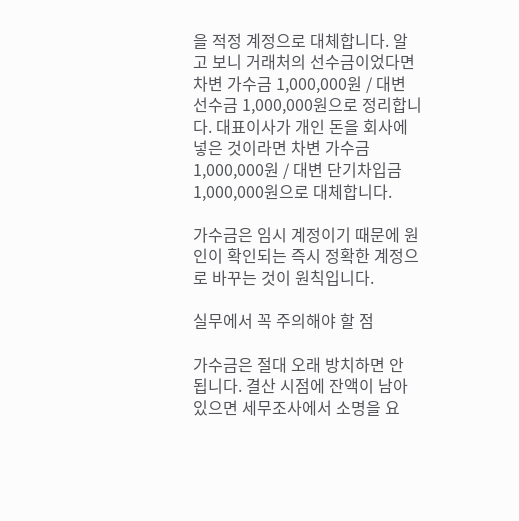을 적정 계정으로 대체합니다. 알고 보니 거래처의 선수금이었다면 차변 가수금 1,000,000원 / 대변 선수금 1,000,000원으로 정리합니다. 대표이사가 개인 돈을 회사에 넣은 것이라면 차변 가수금 1,000,000원 / 대변 단기차입금 1,000,000원으로 대체합니다.

가수금은 임시 계정이기 때문에 원인이 확인되는 즉시 정확한 계정으로 바꾸는 것이 원칙입니다.

실무에서 꼭 주의해야 할 점

가수금은 절대 오래 방치하면 안 됩니다. 결산 시점에 잔액이 남아 있으면 세무조사에서 소명을 요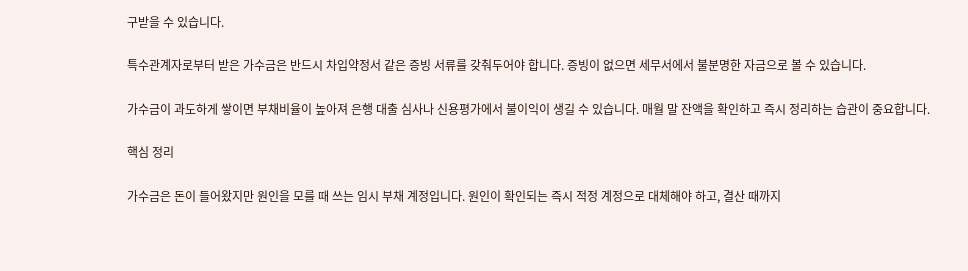구받을 수 있습니다.

특수관계자로부터 받은 가수금은 반드시 차입약정서 같은 증빙 서류를 갖춰두어야 합니다. 증빙이 없으면 세무서에서 불분명한 자금으로 볼 수 있습니다.

가수금이 과도하게 쌓이면 부채비율이 높아져 은행 대출 심사나 신용평가에서 불이익이 생길 수 있습니다. 매월 말 잔액을 확인하고 즉시 정리하는 습관이 중요합니다.

핵심 정리

가수금은 돈이 들어왔지만 원인을 모를 때 쓰는 임시 부채 계정입니다. 원인이 확인되는 즉시 적정 계정으로 대체해야 하고, 결산 때까지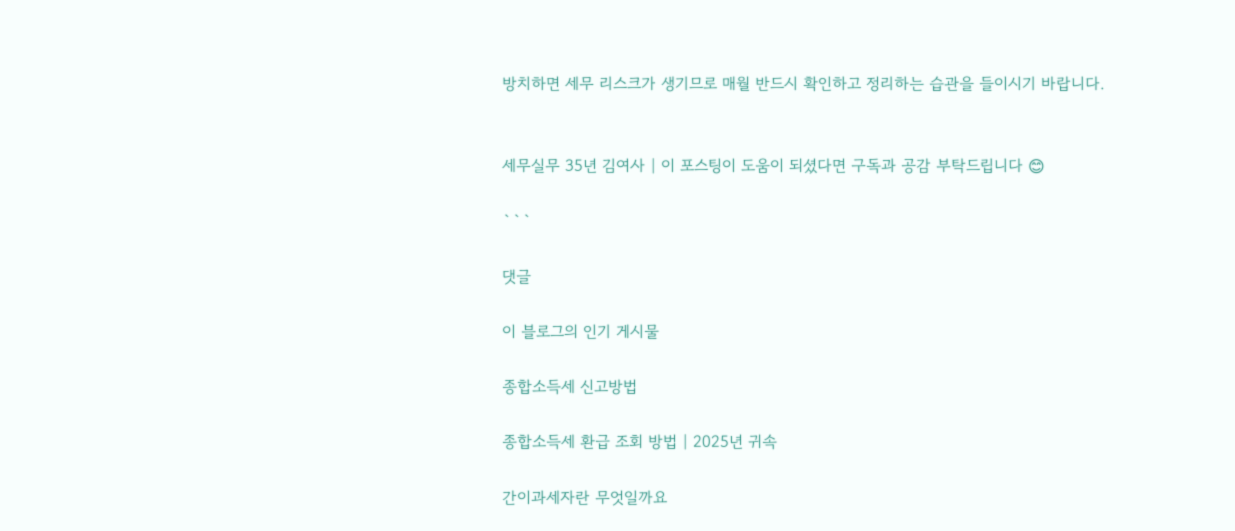방치하면 세무 리스크가 생기므로 매월 반드시 확인하고 정리하는 습관을 들이시기 바랍니다.


세무실무 35년 김여사 | 이 포스팅이 도움이 되셨다면 구독과 공감 부탁드립니다 😊

```

댓글

이 블로그의 인기 게시물

종합소득세 신고방법

종합소득세 환급 조회 방법 | 2025년 귀속

간이과세자란 무엇일까요